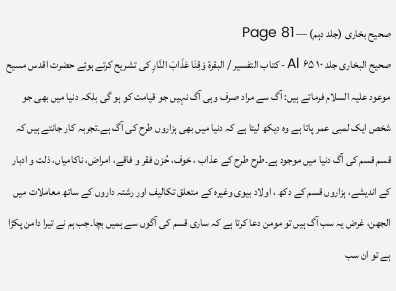صحیح بخاری (جلد دہم) — Page 81
صحيح البخاری جلد ۱۰ Al ۶۵ - کتاب التفسير / البقرة وَقِنَا عَذَابَ النَّارِ کی تشریح کرتے ہوئے حضرت اقدس مسیح موعود علیہ السلام فرماتے ہیں: آگ سے مراد صرف وہی آگ نہیں جو قیامت کو ہو گی بلکہ دنیا میں بھی جو شخص ایک لمبی عمر پاتا ہے وہ دیکھ لیتا ہے کہ دنیا میں بھی ہزاروں طرح کی آگ ہے۔تجربہ کار جانتے ہیں کہ قسم قسم کی آگ دنیا میں موجود ہے۔طرح طرح کے عذاب ، خوف، حُزن فقر و فاقے، امراض، ناکامیاں، ذلت و ادبار کے اندیشے، ہزاروں قسم کے دکھ ، اولاد بیوی وغیرہ کے متعلق تکالیف اور رشتہ داروں کے ساتھ معاملات میں الجھن، غرض یہ سب آگ ہیں تو مومن دعا کرتا ہے کہ ساری قسم کی آگوں سے ہمیں بچا۔جب ہم نے تیرا دامن پکڑا ہے تو ان سب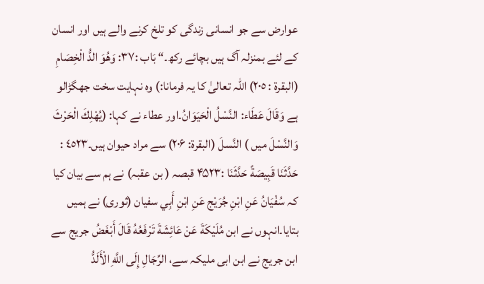عوارض سے جو انسانی زندگی کو تلخ کرنے والے ہیں اور انسان کے لئے بمنزلہ آگ ہیں بچائے رکھ۔“ بَاب :٣٧: وَهُوَ الدُّ الْخِصَامِ (البقرة : ٢٠٥) اللہ تعالیٰ کا یہ فرمانا:) وہ نہایت سخت جھگڑالو ہے وَقَالَ عَطَاء: النَّسْلُ الْحَيَوَانُ۔اور عطاء نے کہا: (يُهْلِكَ الْحَرْثَ وَالنَّسْلَ میں ) النَّسلَ (البقرة: ۲۰۶) سے مراد حیوان ہیں۔٤٥٢٣ : حَدَّثَنَا قَبِيصَةً حَدَّثَنَا :۴۵۲۳ قبصہ ( بن عقبہ) نے ہم سے بیان کیا کہ سُفْيَانُ عَنِ ابْنِ جُرَيْج عَنِ ابْنِ أَبِي سفيان (ثوری) نے ہمیں بتایا۔انہوں نے ابن مُلَيْكَةَ عَنْ عَائِشَةَ تَرْفَعُهُ قَالَ أَبْغَضُ جریج سے ابن جریج نے ابن ابی ملیکہ سے، الرِّجَالِ إِلَى اللَّهِ الْأَلَدُّ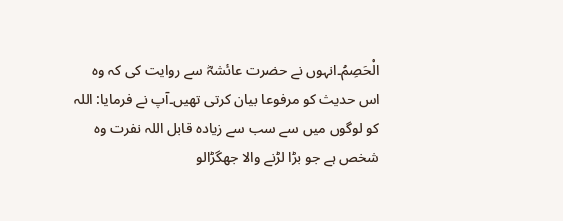الْحَصِمُ۔انہوں نے حضرت عائشہؓ سے روایت کی کہ وہ اس حدیث کو مرفوعا بیان کرتی تھیں۔آپ نے فرمایا: اللہ کو لوگوں میں سے سب سے زیادہ قابل اللہ نفرت وہ شخص ہے جو بڑا لڑنے والا جھگڑالو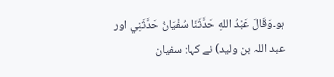ہو۔وَقَالَ عَبْدُ اللهِ حَدَّثَنَا سُفْيَانُ حَدَّثَنِي اور عبد اللہ بن ولید) نے کہا: سفیان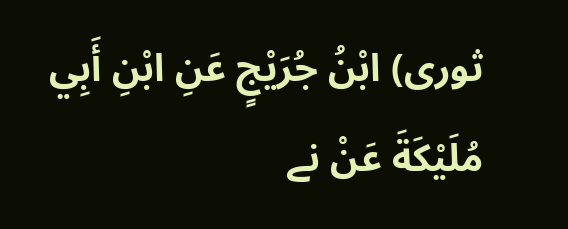ثوری) ابْنُ جُرَيْجٍ عَنِ ابْنِ أَبِي مُلَيْكَةَ عَنْ نے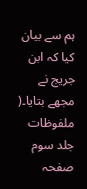ہم سے بیان کیا کہ ابن جریج نے مجھے بتایا۔( ملفوظات جلد سوم صفحہ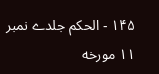۱۴۵ - الحکم جلدے نمبر ۱۱ مورخه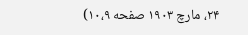۲۴، مارچ ۱۹۰۳ صفحه ۱۰،۹)